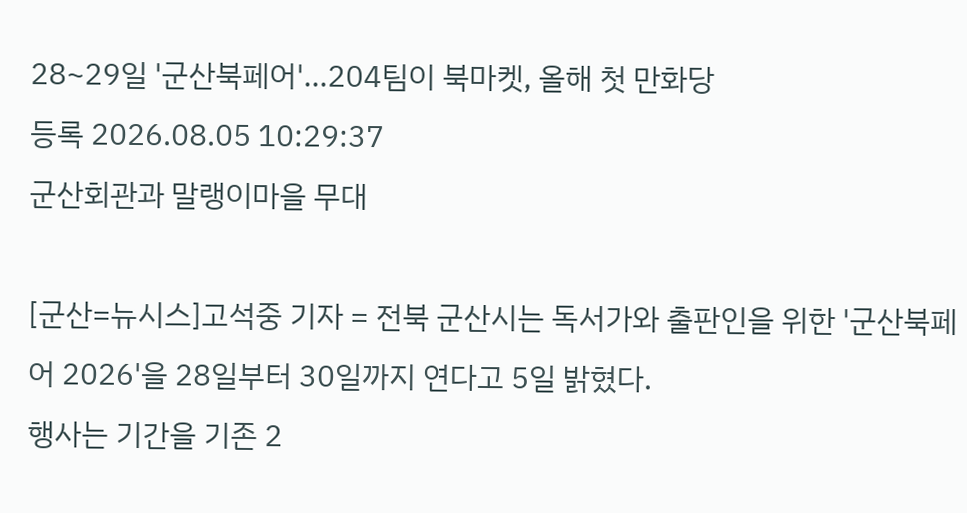28~29일 '군산북페어'…204팀이 북마켓, 올해 첫 만화당
등록 2026.08.05 10:29:37
군산회관과 말랭이마을 무대

[군산=뉴시스]고석중 기자 = 전북 군산시는 독서가와 출판인을 위한 '군산북페어 2026'을 28일부터 30일까지 연다고 5일 밝혔다.
행사는 기간을 기존 2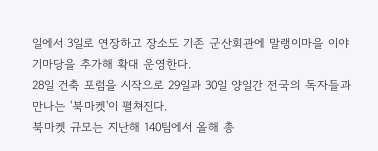일에서 3일로 연장하고 장소도 기존 군산회관에 말랭이마을 이야기마당을 추가해 확대 운영한다.
28일 건축 포럼을 시작으로 29일과 30일 양일간 전국의 독자들과 만나는 '북마켓'이 펼쳐진다.
북마켓 규모는 지난해 140팀에서 올해 총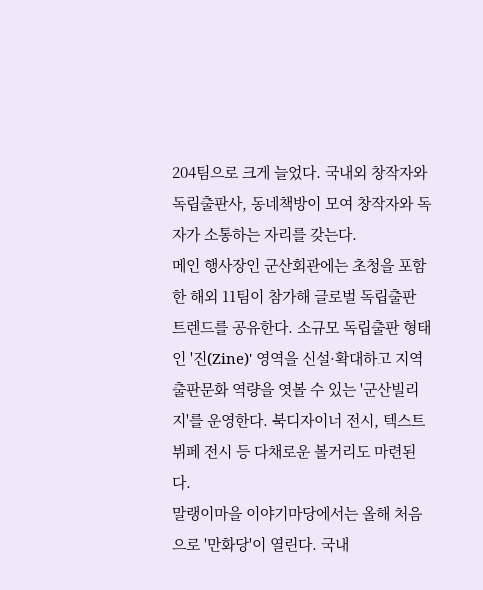204팀으로 크게 늘었다. 국내외 창작자와 독립출판사, 동네책방이 모여 창작자와 독자가 소통하는 자리를 갖는다.
메인 행사장인 군산회관에는 초청을 포함한 해외 11팀이 참가해 글로벌 독립출판 트렌드를 공유한다. 소규모 독립출판 형태인 '진(Zine)' 영역을 신설·확대하고 지역 출판문화 역량을 엿볼 수 있는 '군산빌리지'를 운영한다. 북디자이너 전시, 텍스트 뷔페 전시 등 다채로운 볼거리도 마련된다.
말랭이마을 이야기마당에서는 올해 처음으로 '만화당'이 열린다. 국내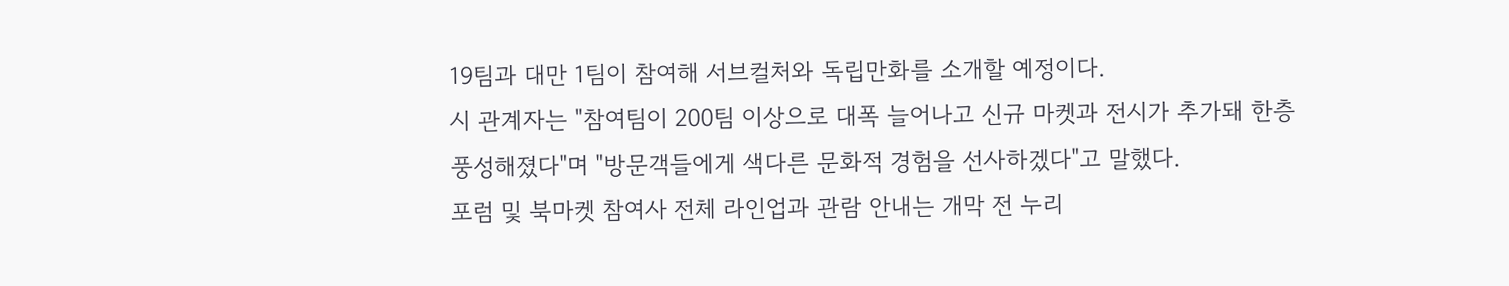19팀과 대만 1팀이 참여해 서브컬처와 독립만화를 소개할 예정이다.
시 관계자는 "참여팀이 200팀 이상으로 대폭 늘어나고 신규 마켓과 전시가 추가돼 한층 풍성해졌다"며 "방문객들에게 색다른 문화적 경험을 선사하겠다"고 말했다.
포럼 및 북마켓 참여사 전체 라인업과 관람 안내는 개막 전 누리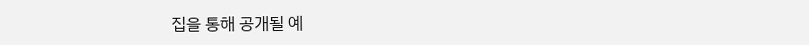집을 통해 공개될 예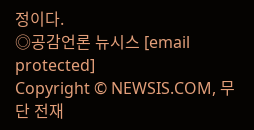정이다.
◎공감언론 뉴시스 [email protected]
Copyright © NEWSIS.COM, 무단 전재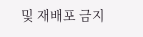및 재배포 금지